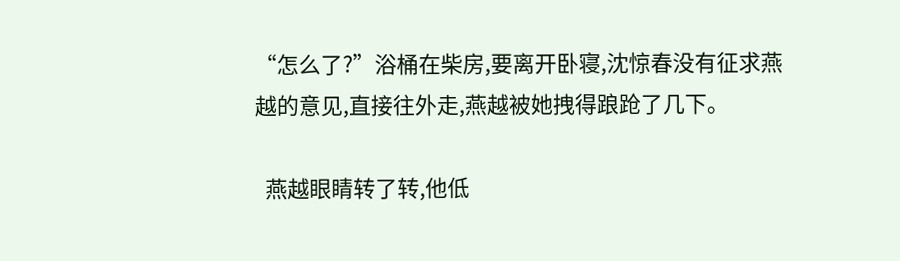“怎么了?”浴桶在柴房,要离开卧寝,沈惊春没有征求燕越的意见,直接往外走,燕越被她拽得踉跄了几下。

  燕越眼睛转了转,他低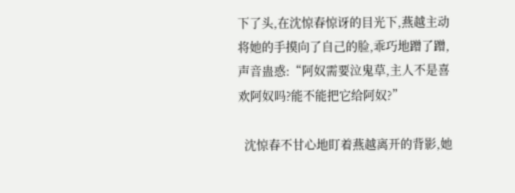下了头,在沈惊春惊讶的目光下,燕越主动将她的手摸向了自己的脸,乖巧地蹭了蹭,声音蛊惑:“阿奴需要泣鬼草,主人不是喜欢阿奴吗?能不能把它给阿奴?”

  沈惊春不甘心地盯着燕越离开的背影,她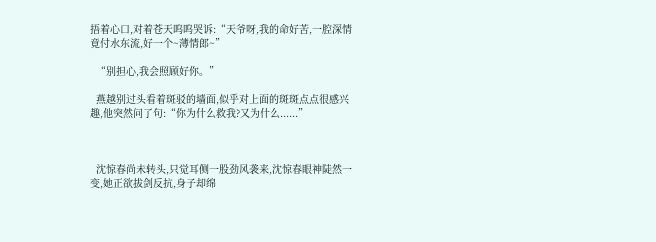捂着心口,对着苍天呜呜哭诉:“天爷呀,我的命好苦,一腔深情竟付水东流,好一个~薄情郎~”

  “别担心,我会照顾好你。”

  燕越别过头看着斑驳的墙面,似乎对上面的斑斑点点很感兴趣,他突然问了句:“你为什么救我?又为什么......”



  沈惊春尚未转头,只觉耳侧一股劲风袭来,沈惊春眼神陡然一变,她正欲拔剑反抗,身子却绵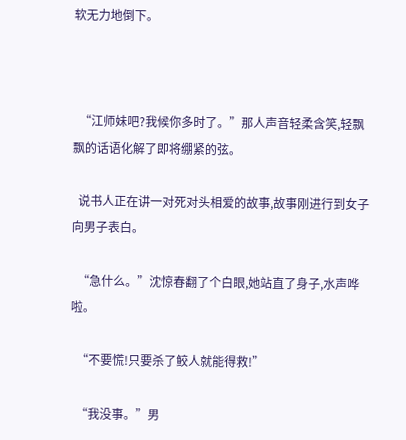软无力地倒下。



  “江师妹吧?我候你多时了。”那人声音轻柔含笑,轻飘飘的话语化解了即将绷紧的弦。

  说书人正在讲一对死对头相爱的故事,故事刚进行到女子向男子表白。

  “急什么。”沈惊春翻了个白眼,她站直了身子,水声哗啦。

  “不要慌!只要杀了鲛人就能得救!”

  “我没事。”男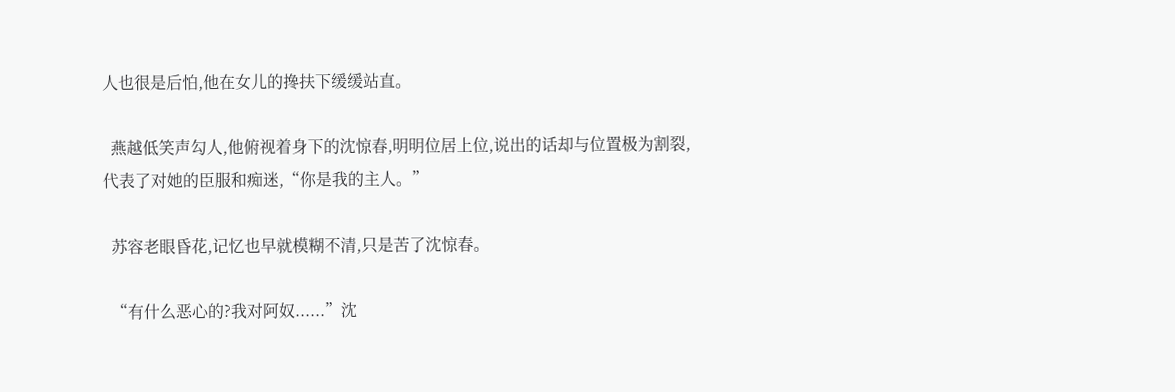人也很是后怕,他在女儿的搀扶下缓缓站直。

  燕越低笑声勾人,他俯视着身下的沈惊春,明明位居上位,说出的话却与位置极为割裂,代表了对她的臣服和痴迷,“你是我的主人。”

  苏容老眼昏花,记忆也早就模糊不清,只是苦了沈惊春。

  “有什么恶心的?我对阿奴......”沈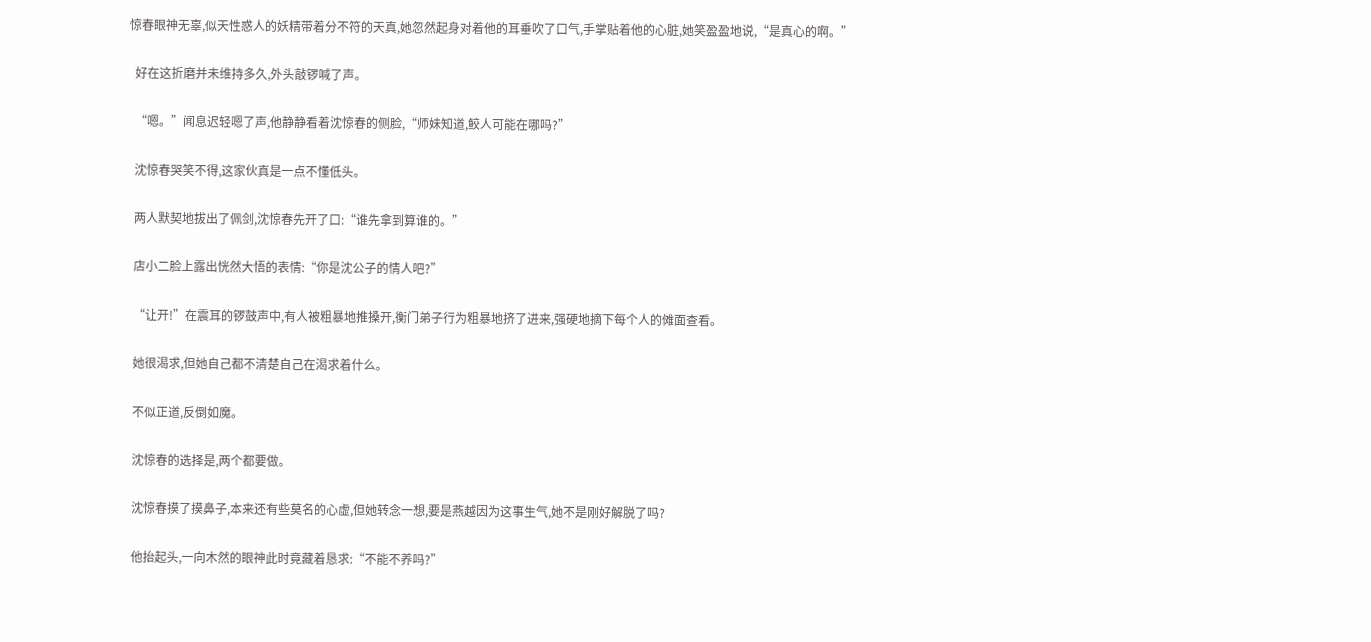惊春眼神无辜,似天性惑人的妖精带着分不符的天真,她忽然起身对着他的耳垂吹了口气,手掌贴着他的心脏,她笑盈盈地说,“是真心的啊。”

  好在这折磨并未维持多久,外头敲锣喊了声。

  “嗯。”闻息迟轻嗯了声,他静静看着沈惊春的侧脸,“师妹知道,鲛人可能在哪吗?”

  沈惊春哭笑不得,这家伙真是一点不懂低头。

  两人默契地拔出了佩剑,沈惊春先开了口:“谁先拿到算谁的。”

  店小二脸上露出恍然大悟的表情:“你是沈公子的情人吧?”

  “让开!”在震耳的锣鼓声中,有人被粗暴地推搡开,衡门弟子行为粗暴地挤了进来,强硬地摘下每个人的傩面查看。

  她很渴求,但她自己都不清楚自己在渴求着什么。

  不似正道,反倒如魔。

  沈惊春的选择是,两个都要做。

  沈惊春摸了摸鼻子,本来还有些莫名的心虚,但她转念一想,要是燕越因为这事生气,她不是刚好解脱了吗?

  他抬起头,一向木然的眼神此时竟藏着恳求:“不能不养吗?”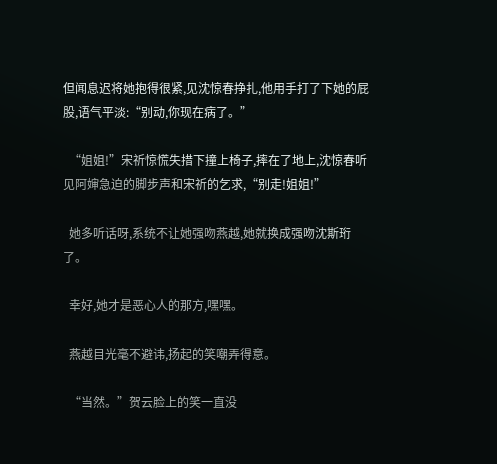但闻息迟将她抱得很紧,见沈惊春挣扎,他用手打了下她的屁股,语气平淡:“别动,你现在病了。”

  “姐姐!”宋祈惊慌失措下撞上椅子,摔在了地上,沈惊春听见阿婶急迫的脚步声和宋祈的乞求,“别走!姐姐!”

  她多听话呀,系统不让她强吻燕越,她就换成强吻沈斯珩了。

  幸好,她才是恶心人的那方,嘿嘿。

  燕越目光毫不避讳,扬起的笑嘲弄得意。

  “当然。”贺云脸上的笑一直没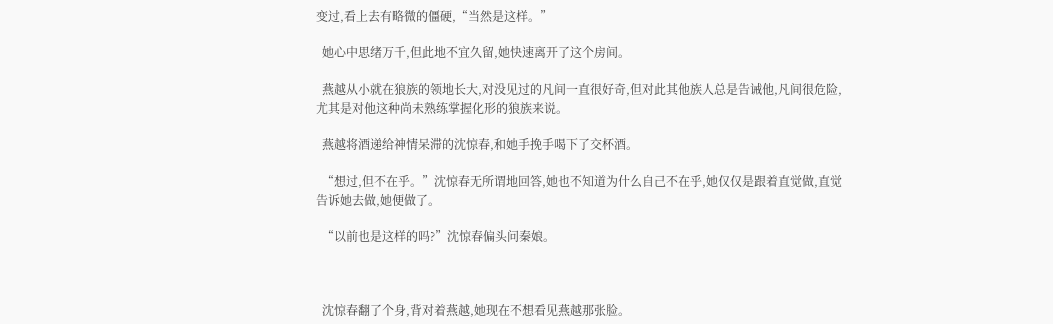变过,看上去有略微的僵硬,“当然是这样。”

  她心中思绪万千,但此地不宜久留,她快速离开了这个房间。

  燕越从小就在狼族的领地长大,对没见过的凡间一直很好奇,但对此其他族人总是告诫他,凡间很危险,尤其是对他这种尚未熟练掌握化形的狼族来说。

  燕越将酒递给神情呆滞的沈惊春,和她手挽手喝下了交杯酒。

  “想过,但不在乎。”沈惊春无所谓地回答,她也不知道为什么自己不在乎,她仅仅是跟着直觉做,直觉告诉她去做,她便做了。

  “以前也是这样的吗?”沈惊春偏头问秦娘。



  沈惊春翻了个身,背对着燕越,她现在不想看见燕越那张脸。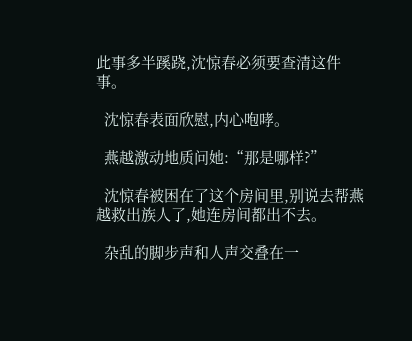此事多半蹊跷,沈惊春必须要查清这件事。

  沈惊春表面欣慰,内心咆哮。

  燕越激动地质问她:“那是哪样?”

  沈惊春被困在了这个房间里,别说去帮燕越救出族人了,她连房间都出不去。

  杂乱的脚步声和人声交叠在一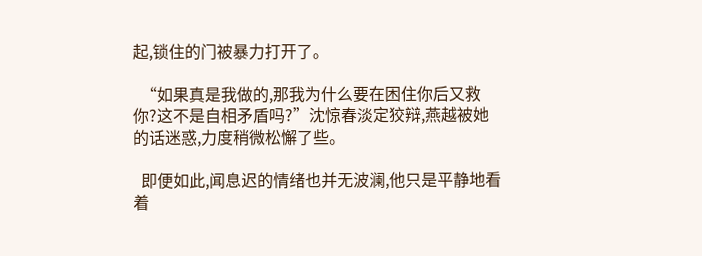起,锁住的门被暴力打开了。

  “如果真是我做的,那我为什么要在困住你后又救你?这不是自相矛盾吗?”沈惊春淡定狡辩,燕越被她的话迷惑,力度稍微松懈了些。

  即便如此,闻息迟的情绪也并无波澜,他只是平静地看着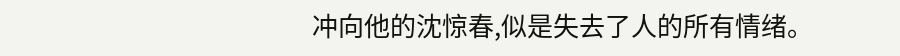冲向他的沈惊春,似是失去了人的所有情绪。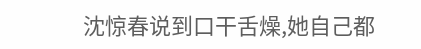沈惊春说到口干舌燥,她自己都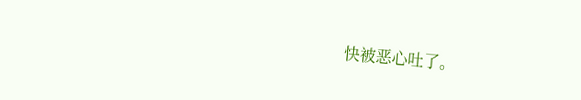快被恶心吐了。